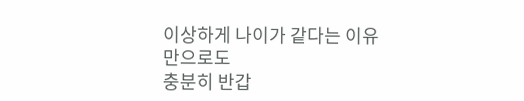이상하게 나이가 같다는 이유만으로도
충분히 반갑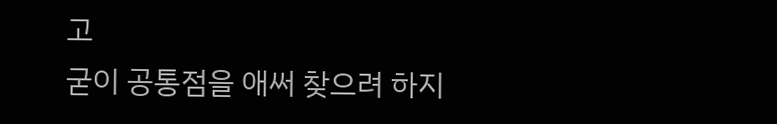고
굳이 공통점을 애써 찾으려 하지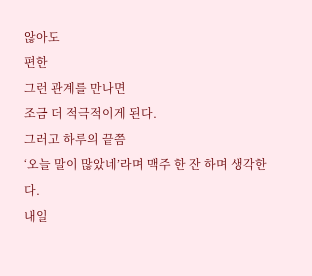않아도
편한
그런 관계를 만나면
조금 더 적극적이게 된다.
그러고 하루의 끝쯤
‘오늘 말이 많았네’라며 맥주 한 잔 하며 생각한다.
내일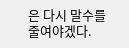은 다시 말수를 줄여야겠다.